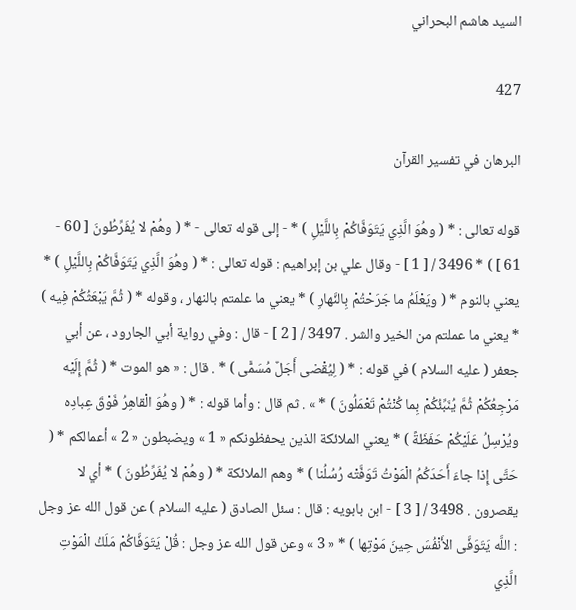السيد هاشم البحراني

427

البرهان في تفسير القرآن

قوله تعالى : * ( وهُوَ الَّذِي يَتَوَفَّاكُمْ بِاللَّيْلِ ) * - إلى قوله تعالى - * ( وهُمْ لا يُفَرِّطُونَ [ 60 - 61 ] ) * 3496 / [ 1 ] - وقال علي بن إبراهيم : قوله تعالى : * ( وهُوَ الَّذِي يَتَوَفَّاكُمْ بِاللَّيْلِ ) * يعني بالنوم * ( ويَعْلَمُ ما جَرَحْتُمْ بِالنَّهارِ ) * يعني ما علمتم بالنهار ، وقوله * ( ثُمَّ يَبْعَثُكُمْ فِيه ) * يعني ما عملتم من الخير والشر . 3497 / [ 2 ] - قال : وفي رواية أبي الجارود ، عن أبي جعفر ( عليه السلام ) في قوله : * ( لِيُقْضى أَجَلٌ مُسَمًّى ) * . قال : « هو الموت * ( ثُمَّ إِلَيْه مَرْجِعُكُمْ ثُمَّ يُنَبِّئُكُمْ بِما كُنْتُمْ تَعْمَلُونَ ) * » . ثم قال : وأما قوله : * ( وهُوَ الْقاهِرُ فَوْقَ عِبادِه ويُرْسِلُ عَلَيْكُمْ حَفَظَةً ) * يعني الملائكة الذين يحفظونكم « 1 » ويضبطون « 2 » أعمالكم * ( حَتَّى إِذا جاءَ أَحَدَكُمُ الْمَوْتُ تَوَفَّتْه رُسُلُنا ) * وهم الملائكة * ( وهُمْ لا يُفَرِّطُونَ ) * أي لا يقصرون . 3498 / [ 3 ] - ابن بابويه : قال : سئل الصادق ( عليه السلام ) عن قول الله عز وجل : اللَّه يَتَوَفَّى الأَنْفُسَ حِينَ مَوْتِها ) * « 3 » وعن قول الله عز وجل : قُلْ يَتَوَفَّاكُمْ مَلَكُ الْمَوْتِ الَّذِي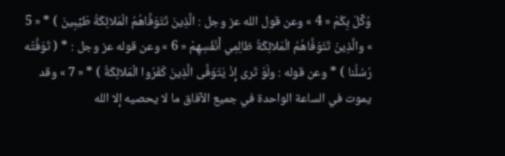وُكِّلَ بِكُمْ « 4 » وعن قول الله عز وجل : الَّذِينَ تَتَوَفَّاهُمُ الْمَلائِكَةُ طَيِّبِينَ ) * « 5 » والَّذِينَ تَتَوَفَّاهُمُ الْمَلائِكَةُ ظالِمِي أَنْفُسِهِمْ « 6 » وعن قوله عز وجل : * ( تَوَفَّتْه رُسُلُنا ) * وعن قوله : ولَوْ تَرى إِذْ يَتَوَفَّى الَّذِينَ كَفَرُوا الْمَلائِكَةُ ) * « 7 » وقد يموت في الساعة الواحدة في جميع الآفاق ما لا يحصيه إلا الله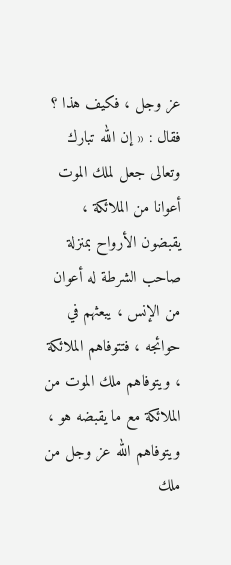عز وجل ، فكيف هذا ؟ فقال : « إن الله تبارك وتعالى جعل لملك الموت أعوانا من الملائكة ، يقبضون الأرواح بمنزلة صاحب الشرطة له أعوان من الإنس ، يبعثهم في حوائجه ، فتتوفاهم الملائكة ، ويتوفاهم ملك الموت من الملائكة مع ما يقبضه هو ، ويتوفاهم الله عز وجل من ملك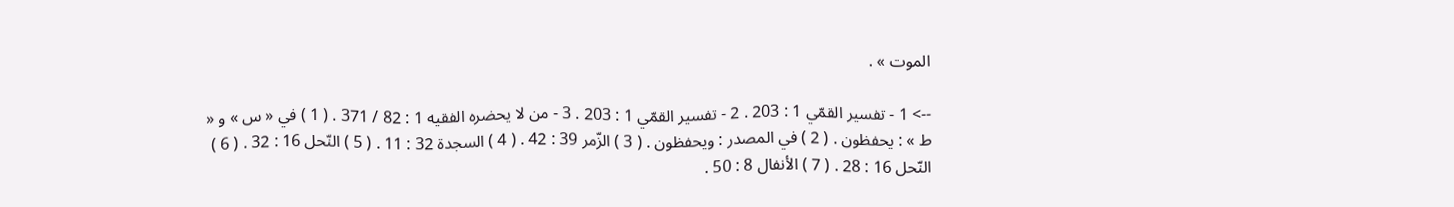الموت » .

--> 1 - تفسير القمّي 1 : 203 . 2 - تفسير القمّي 1 : 203 . 3 - من لا يحضره الفقيه 1 : 82 / 371 . ( 1 ) في « س » و « ط » : يحفظون . ( 2 ) في المصدر : ويحفظون . ( 3 ) الزّمر 39 : 42 . ( 4 ) السجدة 32 : 11 . ( 5 ) النّحل 16 : 32 . ( 6 ) النّحل 16 : 28 . ( 7 ) الأنفال 8 : 50 .